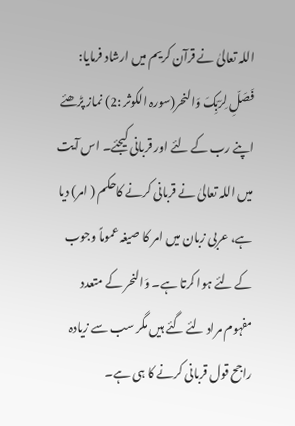اللہ تعالیٰ نے قرآن کریم میں ارشاد فرمایا: فَصَلِّ لِرَبِّکَ وَالنحر(سورہ الکوثر :2) نماز پڑھئے اپنے رب کے لئے اور قربانی کیجئے۔ اس آیت میں اللہ تعالیٰ نے قربانی کرنے کاحکم ( امر) دیا ہے، عربی زبان میں امر کا صیغہ عموماً وجوب کے لئے ہوا کرتا ہے۔ وَالنحر کے متعدد مفہوم مراد لئے گئے ہیں مگر سب سے زیادہ راجح قول قربانی کرنے کا ہی ہے۔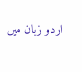اردو زبان میں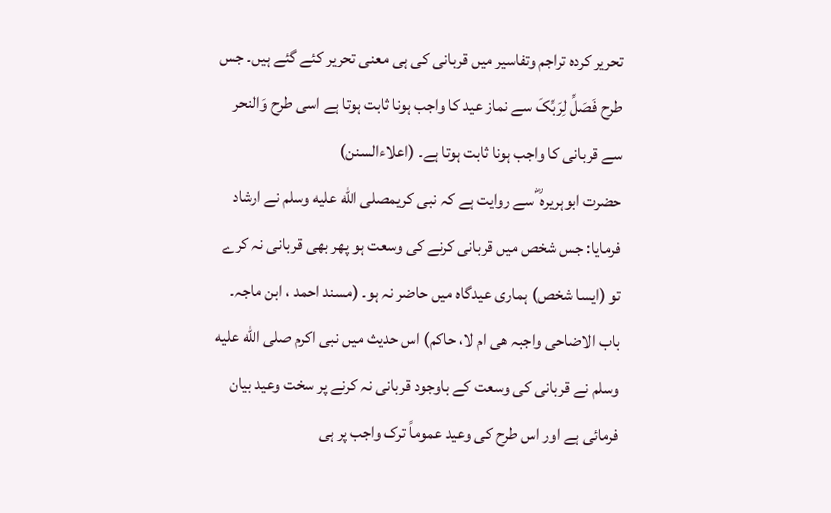تحریر کردہ تراجم وتفاسیر میں قربانی کی ہی معنی تحریر کئے گئے ہیں۔ جس طرح فَصَلِّ لِرَبِّکَ سے نماز عید کا واجب ہونا ثابت ہوتا ہے اسی طرح وَالنحر سے قربانی کا واجب ہونا ثابت ہوتا ہے۔ (اعلاءالسنن)
حضرت ابوہریرہ ؓ سے روایت ہے کہ نبی کریمصلى الله عليه وسلم نے ارشاد فرمایا: جس شخص میں قربانی کرنے کی وسعت ہو پھر بھی قربانی نہ کرے تو (ایسا شخص) ہماری عیدگاہ میں حاضر نہ ہو۔ (مسند احمد ، ابن ماجہ۔ باب الاضاحی واجبہ ھی ام لا، حاکم) اس حدیث میں نبی اکرم صلى الله عليه وسلم نے قربانی کی وسعت کے باوجود قربانی نہ کرنے پر سخت وعید بیان فرمائی ہے اور اس طرح کی وعید عموماً ترک واجب پر ہی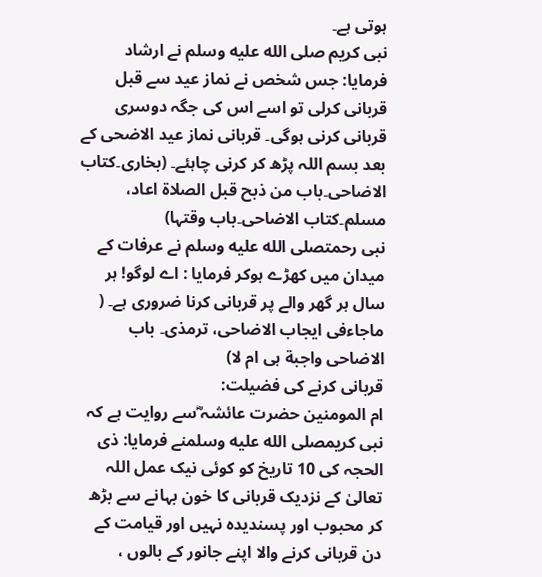ہوتی ہے۔
نبی کریم صلى الله عليه وسلم نے ارشاد فرمایا: جس شخص نے نماز عید سے قبل قربانی کرلی تو اسے اس کی جگہ دوسری قربانی کرنی ہوگی۔ قربانی نماز عید الاضحی کے بعد بسم اللہ پڑھ کر کرنی چاہئے۔ (بخاری۔کتاب الاضاحی۔باب من ذبح قبل الصلاة اعاد، مسلم۔کتاب الاضاحی۔باب وقتہا)
نبی رحمتصلى الله عليه وسلم نے عرفات کے میدان میں کھڑے ہوکر فرمایا : اے لوگو! ہر سال ہر گھر والے پر قربانی کرنا ضروری ہے۔ ( ماجاءفی ایجاب الاضاحی، ترمذی۔ باب الاضاحی واجبة ہی ام لا)
قربانی کرنے کی فضیلت:
ام المومنین حضرت عائشہ ؓسے روایت ہے کہ نبی کریمصلى الله عليه وسلمنے فرمایا: ذی الحجہ کی 10 تاریخ کو کوئی نیک عمل اللہ تعالیٰ کے نزدیک قربانی کا خون بہانے سے بڑھ کر محبوب اور پسندیدہ نہیں اور قیامت کے دن قربانی کرنے والا اپنے جانور کے بالوں ،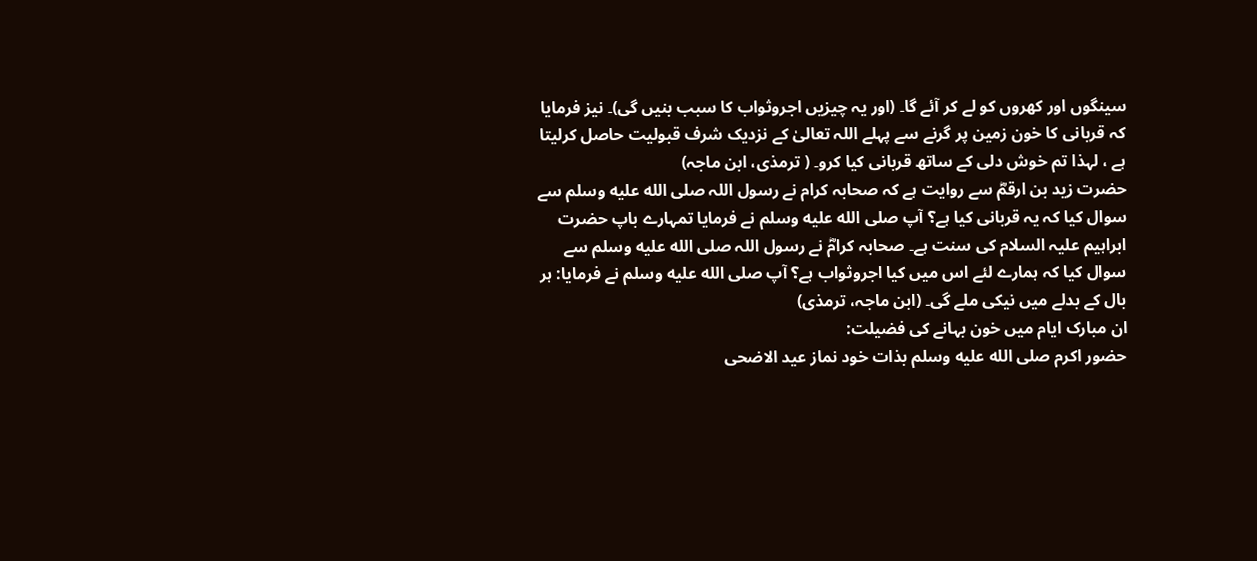سینگوں اور کھروں کو لے کر آئے گا۔ (اور یہ چیزیں اجروثواب کا سبب بنیں گی)۔ نیز فرمایا کہ قربانی کا خون زمین پر گرنے سے پہلے اللہ تعالیٰ کے نزدیک شرف قبولیت حاصل کرلیتا ہے ، لہذا تم خوش دلی کے ساتھ قربانی کیا کرو۔ ( ترمذی، ابن ماجہ)
حضرت زید بن ارقمؓ سے روایت ہے کہ صحابہ کرام نے رسول اللہ صلى الله عليه وسلم سے سوال کیا کہ یہ قربانی کیا ہے؟ آپ صلى الله عليه وسلم نے فرمایا تمہارے باپ حضرت ابراہیم علیہ السلام کی سنت ہے۔ صحابہ کرامؓ نے رسول اللہ صلى الله عليه وسلم سے سوال کیا کہ ہمارے لئے اس میں کیا اجروثواب ہے؟ آپ صلى الله عليه وسلم نے فرمایا: ہر بال کے بدلے میں نیکی ملے گی۔ (ابن ماجہ، ترمذی)
ان مبارک ایام میں خون بہانے کی فضیلت:
حضور اکرم صلى الله عليه وسلم بذات خود نماز عید الاضحی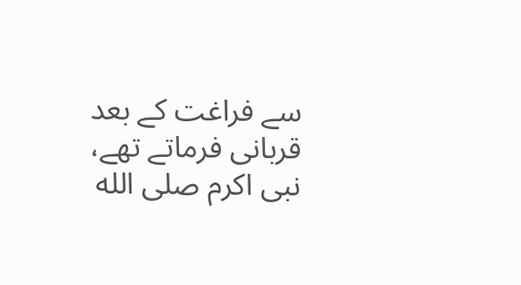سے فراغت کے بعد قربانی فرماتے تھے، نبی اکرم صلى الله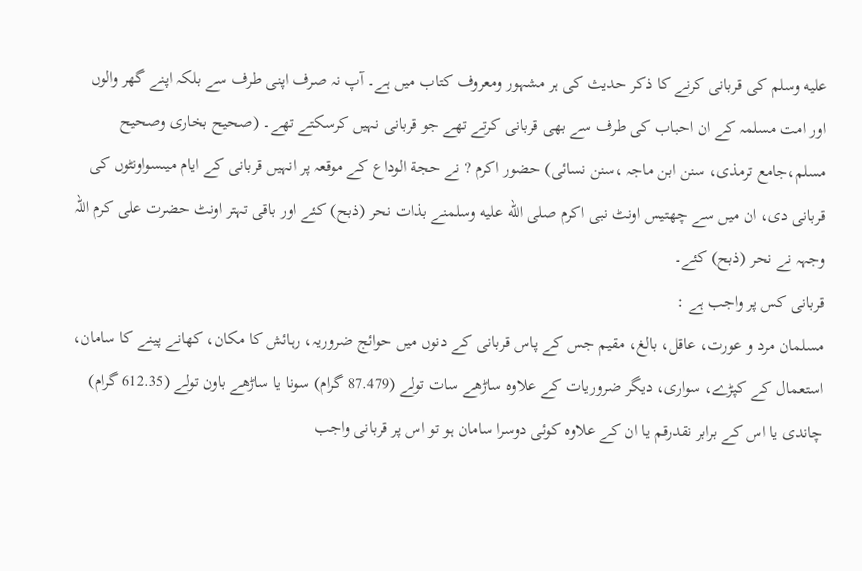عليه وسلم کی قربانی کرنے کا ذکر حدیث کی ہر مشہور ومعروف کتاب میں ہے۔ آپ نہ صرف اپنی طرف سے بلکہ اپنے گھر والوں اور امت مسلمہ کے ان احباب کی طرف سے بھی قربانی کرتے تھے جو قربانی نہیں کرسکتے تھے۔ (صحیح بخاری وصحیح مسلم،جامع ترمذی، سنن ابن ماجہ ،سنن نسائی) حضور اکرم ? نے حجة الوداع کے موقعہ پر انہیں قربانی کے ایام میںسواونٹوں کی قربانی دی، ان میں سے چھتیس اونٹ نبی اکرم صلى الله عليه وسلمنے بذات نحر (ذبح) کئے اور باقی تہتر اونٹ حضرت علی کرم اللہ وجہہ نے نحر (ذبح) کئے۔
قربانی کس پر واجب ہے :
مسلمان مرد و عورت، عاقل، بالغ، مقیم جس کے پاس قربانی کے دنوں میں حوائج ضروریہ، رہائش کا مکان، کھانے پینے کا سامان، استعمال کے کپڑے، سواری، دیگر ضروریات کے علاوہ ساڑھے سات تولے (87.479 گرام) سونا یا ساڑھے باون تولے (612.35 گرام) چاندی یا اس کے برابر نقدرقم یا ان کے علاوہ کوئی دوسرا سامان ہو تو اس پر قربانی واجب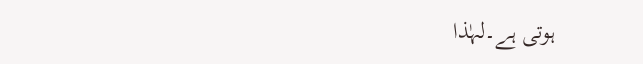ہوتی ہے۔لہٰذا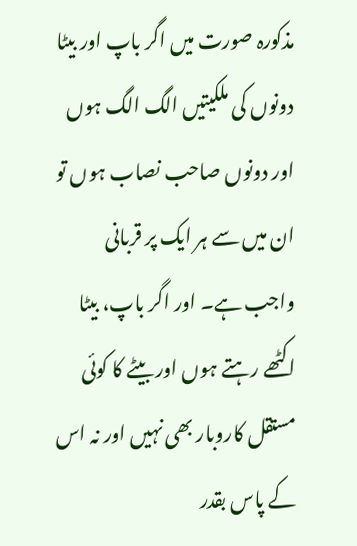مذکورہ صورت میں اگر باپ اور بیٹا دونوں کی ملکیتیں الگ الگ ہوں اور دونوں صاحب نصاب ہوں تو ان میں سے ہر ایک پر قربانی واجب ہے۔ اور اگر باپ، بیٹا اکٹھے رہتے ہوں اور بیٹے کا کوئی مستقل کاروبار بھی نہیں اور نہ اس کے پاس بقدر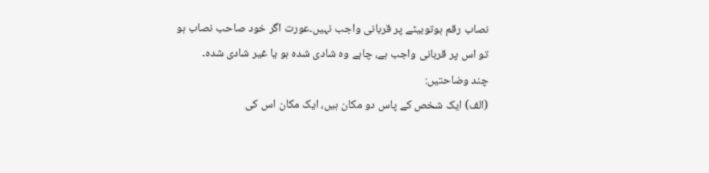نصاب رقم ہوتوبیٹے پر قربانی واجب نہیں۔عورت اگر خود صاحب نصاب ہو تو اس پر قربانی واجب ہے، چاہے وہ شادی شدہ ہو یا غیر شادی شدہ۔
چند وضاحتیں:
(الف) ایک شخص کے پاس دو مکان ہیں، ایک مکان اس کی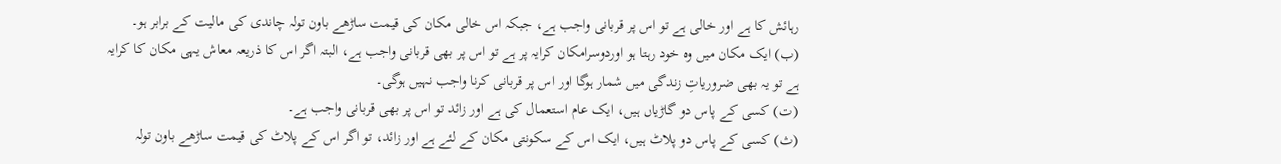رہائش کا ہے اور خالی ہے تو اس پر قربانی واجب ہے، جبکہ اس خالی مکان کی قیمت ساڑھے باون تولہ چاندی کی مالیت کے برابر ہو۔
(ب) ایک مکان میں وہ خود رہتا ہو اوردوسرامکان کرایہ پر ہے تو اس پر بھی قربانی واجب ہے، البتہ اگر اس کا ذریعہ معاش یہی مکان کا کرایہ ہے تو یہ بھی ضروریاتِ زندگی میں شمار ہوگا اور اس پر قربانی کرنا واجب نہیں ہوگی۔
(ت) کسی کے پاس دو گاڑیاں ہیں، ایک عام استعمال کی ہے اور زائد تو اس پر بھی قربانی واجب ہے۔
(ث) کسی کے پاس دو پلاٹ ہیں، ایک اس کے سکونتی مکان کے لئے ہے اور زائد، تو اگر اس کے پلاٹ کی قیمت ساڑھے باون تولہ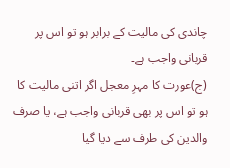چاندی کی مالیت کے برابر ہو تو اس پر قربانی واجب ہے۔
(ج)عورت کا مہرِ معجل اگر اتنی مالیت کا ہو تو اس پر بھی قربانی واجب ہے، یا صرف والدین کی طرف سے دیا گیا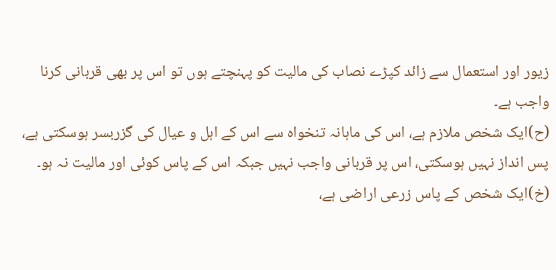زیور اور استعمال سے زائد کپڑے نصاب کی مالیت کو پہنچتے ہوں تو اس پر بھی قربانی کرنا واجب ہے۔
(ح)ایک شخص ملازم ہے، اس کی ماہانہ تنخواہ سے اس کے اہل و عیال کی گزربسر ہوسکتی ہے، پس انداز نہیں ہوسکتی، اس پر قربانی واجب نہیں جبکہ اس کے پاس کوئی اور مالیت نہ ہو۔
(خ)ایک شخص کے پاس زرعی اراضی ہے،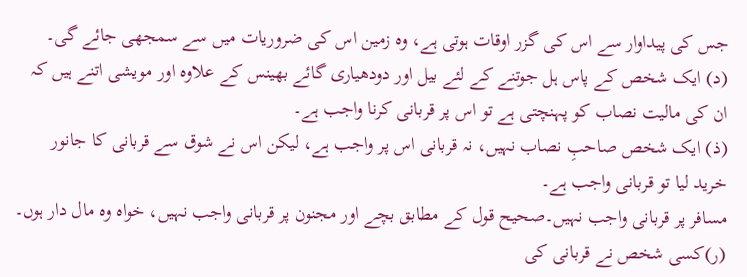جس کی پیداوار سے اس کی گزر اوقات ہوتی ہے، وہ زمین اس کی ضروریات میں سے سمجھی جائے گی۔
(د) ایک شخص کے پاس ہل جوتنے کے لئے بیل اور دودھیاری گائے بھینس کے علاوہ اور مویشی اتنے ہیں کہ ان کی مالیت نصاب کو پہنچتی ہے تو اس پر قربانی کرنا واجب ہے۔
(ذ) ایک شخص صاحبِ نصاب نہیں، نہ قربانی اس پر واجب ہے، لیکن اس نے شوق سے قربانی کا جانور خرید لیا تو قربانی واجب ہے۔
مسافر پر قربانی واجب نہیں۔صحیح قول کے مطابق بچے اور مجنون پر قربانی واجب نہیں، خواہ وہ مال دار ہوں۔
(ر)کسی شخص نے قربانی کی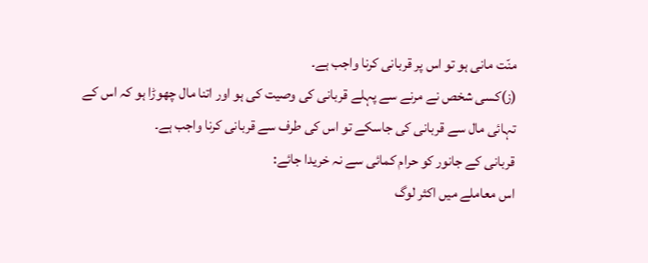منّت مانی ہو تو اس پر قربانی کرنا واجب ہے۔
(ز)کسی شخص نے مرنے سے پہلے قربانی کی وصیت کی ہو اور اتنا مال چھوڑا ہو کہ اس کے تہائی مال سے قربانی کی جاسکے تو اس کی طرف سے قربانی کرنا واجب ہے۔
قربانی کے جانور کو حرام کمائی سے نہ خریدا جائے:
اس معاملے میں اکثر لوگ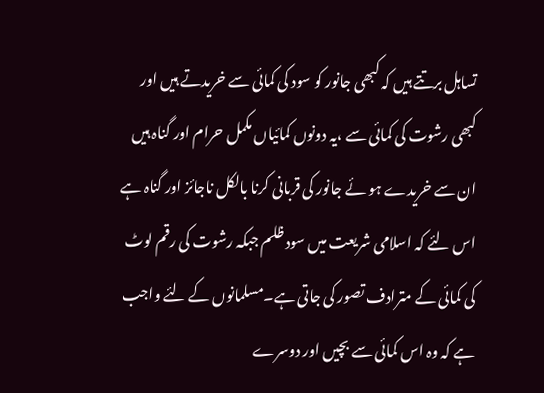تساہل برتتے ہیں کہ کبھی جانور کو سود کی کمائی سے خریدتے ہیں اور کبھی رشوت کی کمائی سے ،یہ دونوں کمائیاں مکمل حرام اور گناہ ہیں ان سے خریدے ہو ئے جانور کی قربانی کرنا بالکل ناجائز اور گناہ ہے اس لئے کہ اسلامی شریعت میں سود ظلم جبکہ رشوت کی رقم لوٹ کی کمائی کے مترادف تصور کی جاتی ہے۔مسلمانوں کے لئے واجب ہے کہ وہ اس کمائی سے بچیں اور دوسرے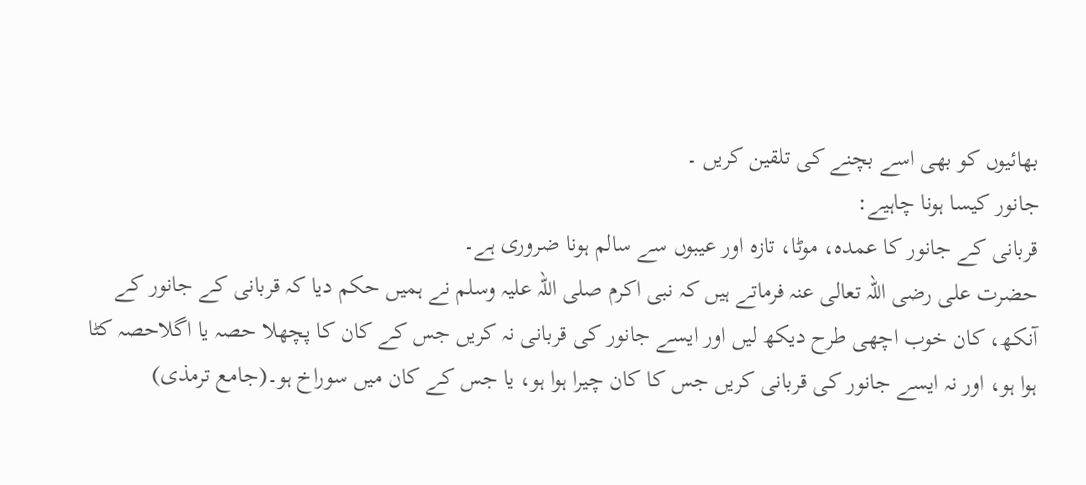بھائیوں کو بھی اسے بچنے کی تلقین کریں ۔
جانور کیسا ہونا چاہیے:
قربانی کے جانور کا عمدہ، موٹا، تازہ اور عیبوں سے سالم ہونا ضروری ہے۔
حضرت علی رضی اللہ تعالی عنہ فرماتے ہیں کہ نبی اکرم صلی اللہ علیہ وسلم نے ہمیں حکم دیا کہ قربانی کے جانور کے آنکھ، کان خوب اچھی طرح دیکھ لیں اور ایسے جانور کی قربانی نہ کریں جس کے کان کا پچھلا حصہ یا اگلاحصہ کٹا ہوا ہو، اور نہ ایسے جانور کی قربانی کریں جس کا کان چیرا ہوا ہو، یا جس کے کان میں سوراخ ہو۔(جامع ترمذی)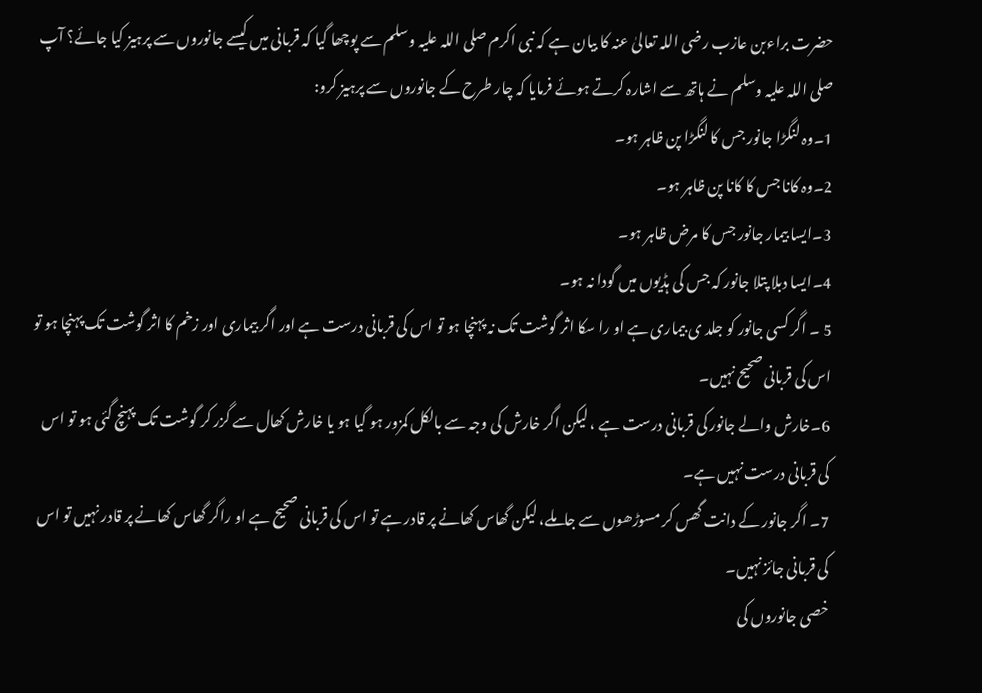حضرت براءبن عازب رضی اللہ تعالیٰ عنہ کا بیان ہے کہ نبی اکرم صلی اللہ علیہ وسلم سے پوچھا گیا کہ قربانی میں کیسے جانوروں سے پرہیز کیا جائے؟ آپ صلی اللہ علیہ وسلم نے ہاتھ سے اشارہ کرتے ہوئے فرمایا کہ چار طرح کے جانوروں سے پرہیز کرو:
1۔وہ لنگڑا جانور جس کا لنگڑا پن ظاہر ہو۔
2۔وہ کانا جس کا کانا پن ظاہر ہو۔
3۔ایسا بیمار جانور جس کا مرض ظاہر ہو۔
4۔ایسا دبلا پتلا جانور کہ جس کی ہڈیوں میں گودا نہ ہو۔
5 ۔ اگر کسی جانور کو جلد ی بیماری ہے او را سکا اثر گوشت تک نہ پہنچا ہو تو اس کی قربانی درست ہے اور اگر بیماری اور زخم کا اثر گوشت تک پہنچا ہو تو اس کی قربانی صحیح نہیں۔
6۔خارش والے جانور کی قربانی درست ہے ، لیکن اگر خارش کی وجہ سے بالکل کمزور ہو گیا ہو یا خارش کھال سے گزر کر گوشت تک پہنچ گئی ہو تو اس کی قربانی درست نہیں ہے۔
7۔ اگر جانور کے دانت گھس کر مسوڑھوں سے جاملے، لیکن گھاس کھانے پر قادر ہے تو اس کی قربانی صحیح ہے او راگر گھاس کھانے پر قادر نہیں تو اس کی قربانی جائز نہیں۔
خصی جانوروں کی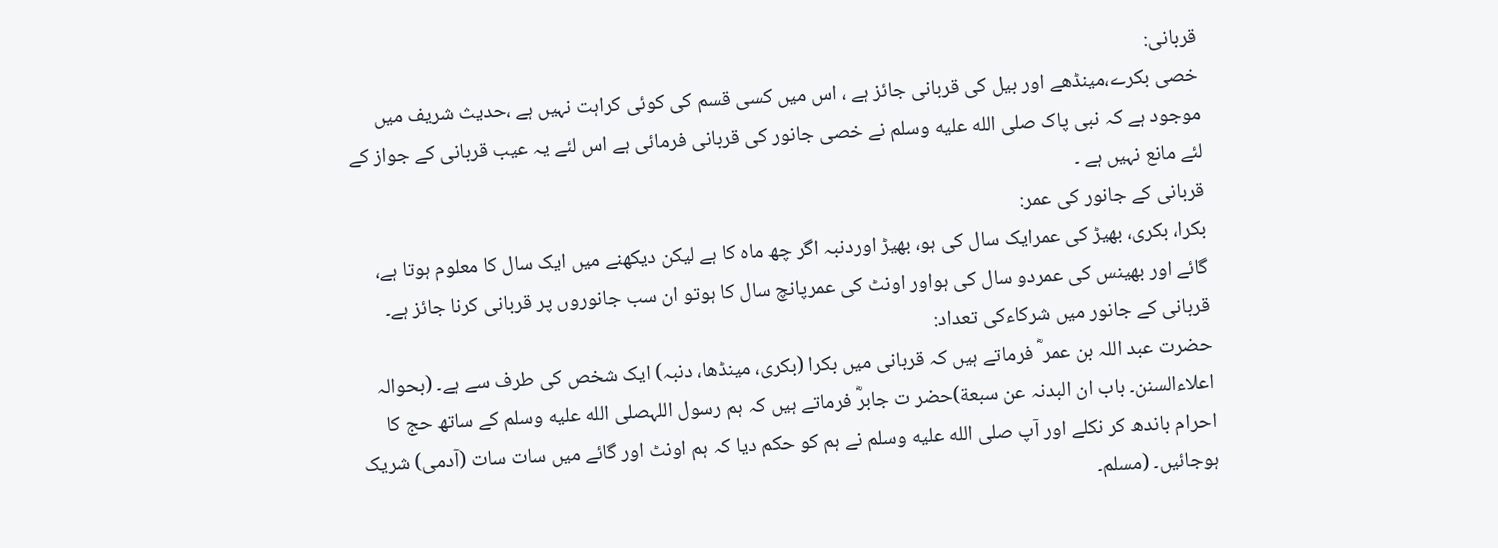قربانی:
خصی بکرے،مینڈھے اور بیل کی قربانی جائز ہے ، اس میں کسی قسم کی کوئی کراہت نہیں ہے ،حدیث شریف میں موجود ہے کہ نبی پاک صلى الله عليه وسلم نے خصی جانور کی قربانی فرمائی ہے اس لئے یہ عیب قربانی کے جواز کے لئے مانع نہیں ہے ۔
قربانی کے جانور کی عمر:
بکرا، بکری، بھیڑ کی عمرایک سال کی ہو، بھیڑ اوردنبہ اگر چھ ماہ کا ہے لیکن دیکھنے میں ایک سال کا معلوم ہوتا ہے، گائے اور بھینس کی عمردو سال کی ہواور اونٹ کی عمرپانچ سال کا ہوتو ان سب جانوروں پر قربانی کرنا جائز ہے۔
قربانی کے جانور میں شرکاءکی تعداد:
حضرت عبد اللہ بن عمر ؓ فرماتے ہیں کہ قربانی میں بکرا (بکری، مینڈھا، دنبہ) ایک شخص کی طرف سے ہے۔ (بحوالہ اعلاءالسنن۔ باب ان البدنہ عن سبعة)حضر ت جابرؓ فرماتے ہیں کہ ہم رسول اللہصلى الله عليه وسلم کے ساتھ حج کا احرام باندھ کر نکلے اور آپ صلى الله عليه وسلم نے ہم کو حکم دیا کہ ہم اونٹ اور گائے میں سات سات (آدمی) شریک ہوجائیں۔ (مسلم۔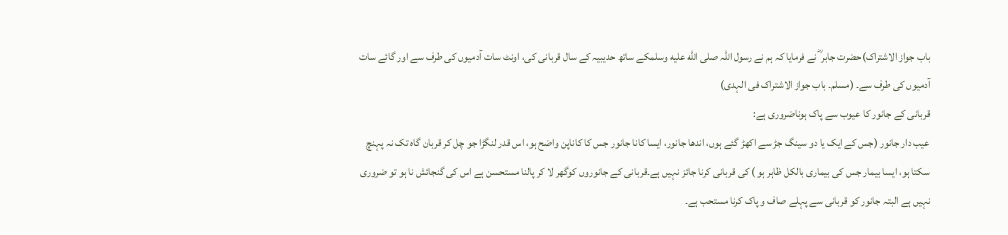باب جواز الاشتراک)حضرت جابر ؓ نے فرمایا کہ ہم نے رسول اللہ صلى الله عليه وسلمکے ساتھ حدیبیہ کے سال قربانی کی، اونٹ سات آدمیوں کی طرف سے اور گائے سات آدمیوں کی طرف سے۔ (مسلم۔ باب جواز الاشتراک فی الہدی)
قربانی کے جانور کا عیوب سے پاک ہوناضروری ہے:
عیب دار جانور (جس کے ایک یا دو سینگ جڑ سے اکھڑ گئے ہوں، اندھا جانور، ایسا کانا جانور جس کا کاناپن واضح ہو، اس قدر لنگڑا جو چل کر قربان گاہ تک نہ پہنچ سکتا ہو، ایسا بیمار جس کی بیماری بالکل ظاہر ہو ) کی قربانی کرنا جائز نہیں ہے۔قربانی کے جانوروں کوگھر لا کر پالنا مستحسن ہے اس کی گنجائش نا ہو تو ضروری نہیں ہے البتہ جانور کو قربانی سے پہلے صاف و پاک کرنا مستحب ہے۔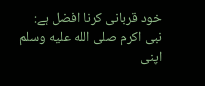خود قربانی کرنا افضل ہے:
نبی اکرم صلى الله عليه وسلم اپنی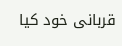قربانی خود کیا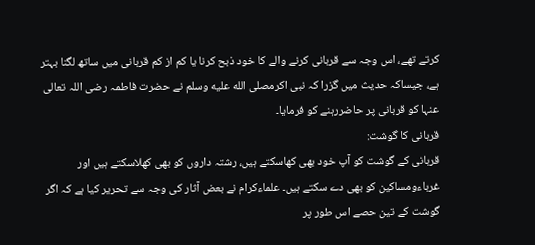کرتے تھے، اس وجہ سے قربانی کرنے والے کا خود ذبح کرنا یا کم از کم قربانی میں ساتھ لگنا بہتر ہے، جیساکہ حدیث میں گزرا کہ نبی اکرمصلى الله عليه وسلم نے حضرت فاطمہ رضی اللہ تعالی عنہا کو قربانی پر حاضررہنے کو فرمایا۔
قربانی کا گوشت:
قربانی کے گوشت کو آپ خود بھی کھاسکتے ہیں، رشتہ داروں کو بھی کھلاسکتے ہیں اور غرباءومساکین کو بھی دے سکتے ہیں۔ علماءکرام نے بعض آثار کی وجہ سے تحریر کیا ہے کہ اگر گوشت کے تین حصے اس طور پر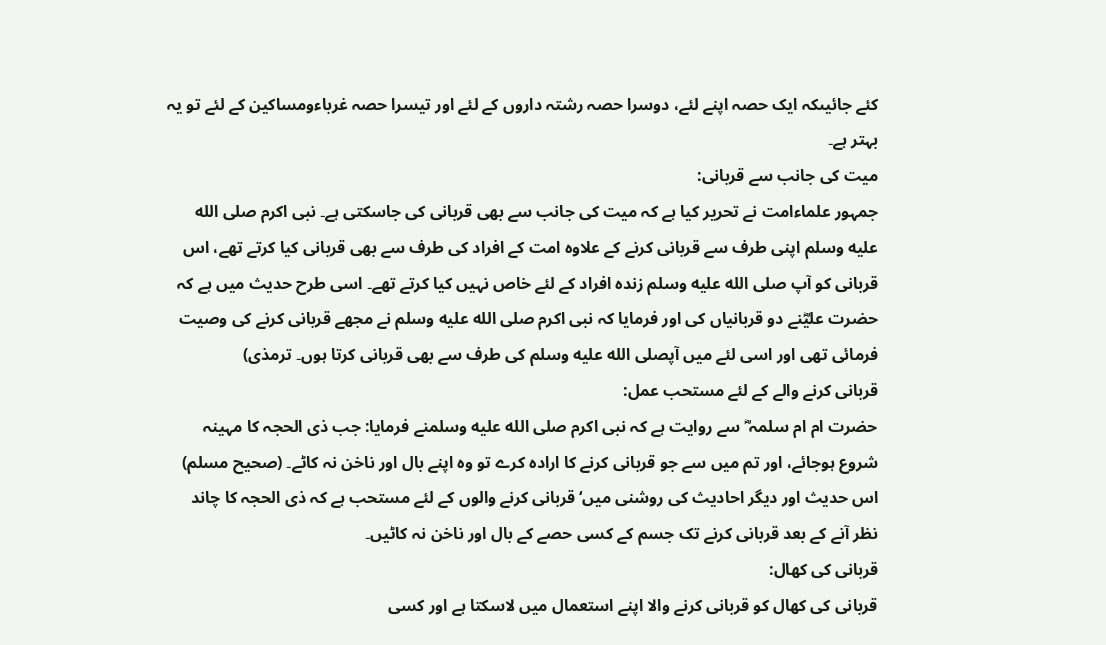کئے جائیںکہ ایک حصہ اپنے لئے، دوسرا حصہ رشتہ داروں کے لئے اور تیسرا حصہ غرباءومساکین کے لئے تو یہ بہتر ہے۔
میت کی جانب سے قربانی:
جمہور علماءامت نے تحریر کیا ہے کہ میت کی جانب سے بھی قربانی کی جاسکتی ہے۔ نبی اکرم صلى الله عليه وسلم اپنی طرف سے قربانی کرنے کے علاوہ امت کے افراد کی طرف سے بھی قربانی کیا کرتے تھے، اس قربانی کو آپ صلى الله عليه وسلم زندہ افراد کے لئے خاص نہیں کیا کرتے تھے۔ اسی طرح حدیث میں ہے کہ حضرت علیؓنے دو قربانیاں کی اور فرمایا کہ نبی اکرم صلى الله عليه وسلم نے مجھے قربانی کرنے کی وصیت فرمائی تھی اور اسی لئے میں آپصلى الله عليه وسلم کی طرف سے بھی قربانی کرتا ہوں۔ ترمذی)
قربانی کرنے والے کے لئے مستحب عمل:
حضرت ام ام سلمہ ؓ سے روایت ہے کہ نبی اکرم صلى الله عليه وسلمنے فرمایا: جب ذی الحجہ کا مہینہ شروع ہوجائے، اور تم میں سے جو قربانی کرنے کا ارادہ کرے تو وہ اپنے بال اور ناخن نہ کاٹے۔ (صحیح مسلم) اس حدیث اور دیگر احادیث کی روشنی میں‘ قربانی کرنے والوں کے لئے مستحب ہے کہ ذی الحجہ کا چاند نظر آنے کے بعد قربانی کرنے تک جسم کے کسی حصے کے بال اور ناخن نہ کاٹیں۔
قربانی کی کھال:
قربانی کی کھال کو قربانی کرنے والا اپنے استعمال میں لاسکتا ہے اور کسی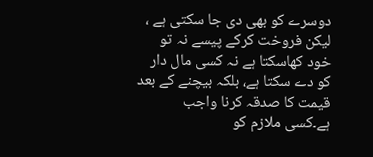دوسرے کو بھی دی جا سکتی ہے ، لیکن فروخت کرکے پیسے نہ تو خود کھاسکتا ہے نہ کسی مال دار کو دے سکتا ہے، بلکہ بیچنے کے بعد قیمت کا صدقہ کرنا واجب ہے۔کسی ملازم کو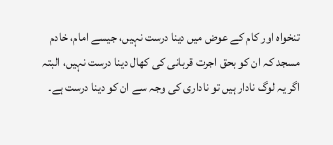تنخواہ اور کام کے عوض میں دینا درست نہیں، جیسے امام، خادم مسجد کہ ان کو بحق اجرت قربانی کی کھال دینا درست نہیں، البتہ اگر یہ لوگ نادار ہیں تو ناداری کی وجہ سے ان کو دینا درست ہے۔